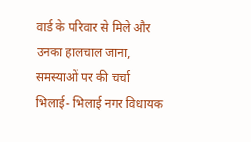वार्ड के परिवार से मिले और उनका हालचाल जाना, समस्याओं पर की चर्चा
भिलाई- भिलाई नगर विधायक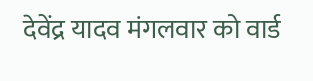देवेंद्र यादव मंगलवार को वार्ड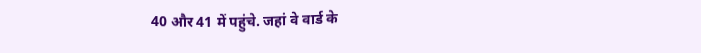40 और 41 में पहुंचे. जहां वे वार्ड के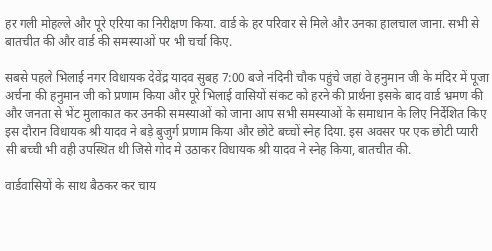हर गली मोहल्ले और पूरे एरिया का निरीक्षण किया. वार्ड के हर परिवार से मिले और उनका हालचाल जाना. सभी से बातचीत की और वार्ड की समस्याओं पर भी चर्चा किए.

सबसे पहले भिलाई नगर विधायक देवेंद्र यादव सुबह 7:00 बजे नंदिनी चौक पहुंचे जहां वे हनुमान जी के मंदिर में पूजा अर्चना की हनुमान जी को प्रणाम किया और पूरे भिलाई वासियों संकट को हरने की प्रार्थना इसके बाद वार्ड भ्रमण की और जनता से भेंट मुलाकात कर उनकी समस्याओं को जाना आप सभी समस्याओं के समाधान के लिए निर्देशित किए इस दौरान विधायक श्री यादव ने बड़े बुजुर्ग प्रणाम किया और छोटे बच्चों स्नेह दिया. इस अवसर पर एक छोटी प्यारी सी बच्ची भी वही उपस्थित थी जिसे गोद मे उठाकर विधायक श्री यादव ने स्नेह किया, बातचीत की.

वार्डवासियों के साथ बैठकर कर चाय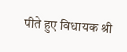पीते हुए विधायक श्री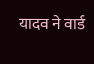यादव ने वार्ड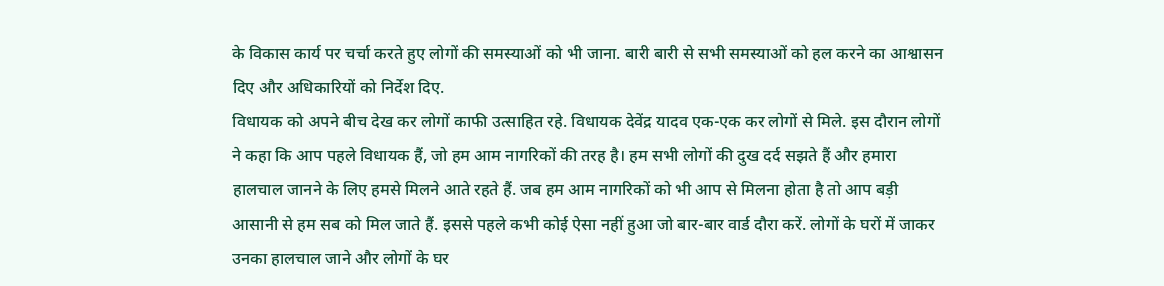के विकास कार्य पर चर्चा करते हुए लोगों की समस्याओं को भी जाना. बारी बारी से सभी समस्याओं को हल करने का आश्वासन दिए और अधिकारियों को निर्देश दिए.
विधायक को अपने बीच देख कर लोगों काफी उत्साहित रहे. विधायक देवेंद्र यादव एक-एक कर लोगों से मिले. इस दौरान लोगों ने कहा कि आप पहले विधायक हैं, जो हम आम नागरिकों की तरह है। हम सभी लोगों की दुख दर्द सझते हैं और हमारा हालचाल जानने के लिए हमसे मिलने आते रहते हैं. जब हम आम नागरिकों को भी आप से मिलना होता है तो आप बड़ी आसानी से हम सब को मिल जाते हैं. इससे पहले कभी कोई ऐसा नहीं हुआ जो बार-बार वार्ड दौरा करें. लोगों के घरों में जाकर उनका हालचाल जाने और लोगों के घर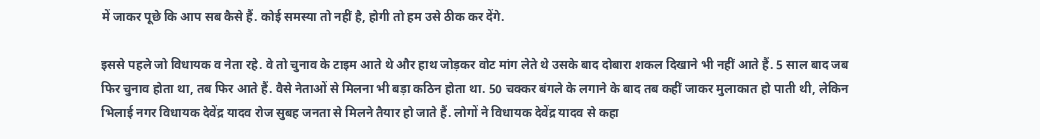में जाकर पूछे कि आप सब कैसे हैं. कोई समस्या तो नहीं है, होगी तो हम उसे ठीक कर देंगे.

इससे पहले जो विधायक व नेता रहे. वे तो चुनाव के टाइम आते थे और हाथ जोड़कर वोट मांग लेते थे उसके बाद दोबारा शकल दिखाने भी नहीं आते हैं. 5 साल बाद जब फिर चुनाव होता था, तब फिर आते हैं. वैसे नेताओं से मिलना भी बड़ा कठिन होता था. 50 चक्कर बंगले के लगाने के बाद तब कहीं जाकर मुलाकात हो पाती थी, लेकिन भिलाई नगर विधायक देवेंद्र यादव रोज सुबह जनता से मिलने तैयार हो जाते हैं. लोगों ने विधायक देवेंद्र यादव से कहा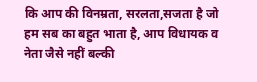कि आप की विनम्रता, सरलता,सजता है जो हम सब का बहुत भाता है, आप विधायक व नेता जैसे नहीं बल्की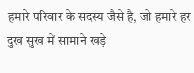हमारे परिवार के सदस्य जैसे है, जो हमारे हर दुख सुख में सामाने खड़े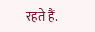रहते हैं.